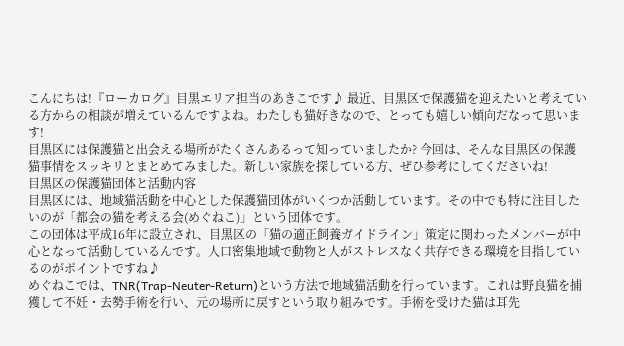こんにちは!『ローカログ』目黒エリア担当のあきこです♪ 最近、目黒区で保護猫を迎えたいと考えている方からの相談が増えているんですよね。わたしも猫好きなので、とっても嬉しい傾向だなって思います!
目黒区には保護猫と出会える場所がたくさんあるって知っていましたか? 今回は、そんな目黒区の保護猫事情をスッキリとまとめてみました。新しい家族を探している方、ぜひ参考にしてくださいね!
目黒区の保護猫団体と活動内容
目黒区には、地域猫活動を中心とした保護猫団体がいくつか活動しています。その中でも特に注目したいのが「都会の猫を考える会(めぐねこ)」という団体です。
この団体は平成16年に設立され、目黒区の「猫の適正飼養ガイドライン」策定に関わったメンバーが中心となって活動しているんです。人口密集地域で動物と人がストレスなく共存できる環境を目指しているのがポイントですね♪
めぐねこでは、TNR(Trap-Neuter-Return)という方法で地域猫活動を行っています。これは野良猫を捕獲して不妊・去勢手術を行い、元の場所に戻すという取り組みです。手術を受けた猫は耳先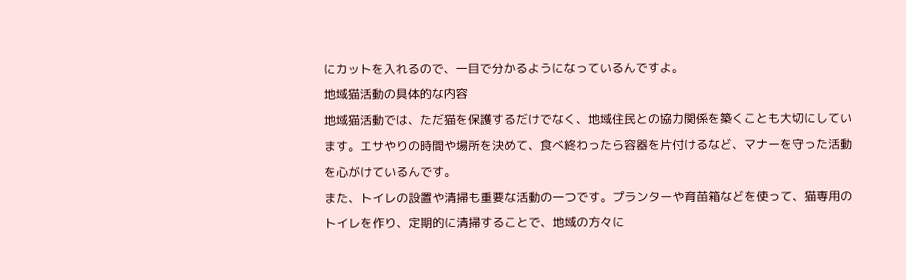にカットを入れるので、一目で分かるようになっているんですよ。
地域猫活動の具体的な内容
地域猫活動では、ただ猫を保護するだけでなく、地域住民との協力関係を築くことも大切にしています。エサやりの時間や場所を決めて、食べ終わったら容器を片付けるなど、マナーを守った活動を心がけているんです。
また、トイレの設置や清掃も重要な活動の一つです。プランターや育苗箱などを使って、猫専用のトイレを作り、定期的に清掃することで、地域の方々に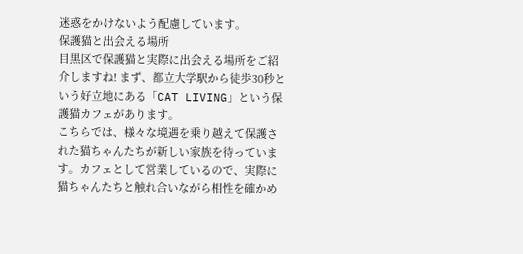迷惑をかけないよう配慮しています。
保護猫と出会える場所
目黒区で保護猫と実際に出会える場所をご紹介しますね! まず、都立大学駅から徒歩30秒という好立地にある「CAT LIVING」という保護猫カフェがあります。
こちらでは、様々な境遇を乗り越えて保護された猫ちゃんたちが新しい家族を待っています。カフェとして営業しているので、実際に猫ちゃんたちと触れ合いながら相性を確かめ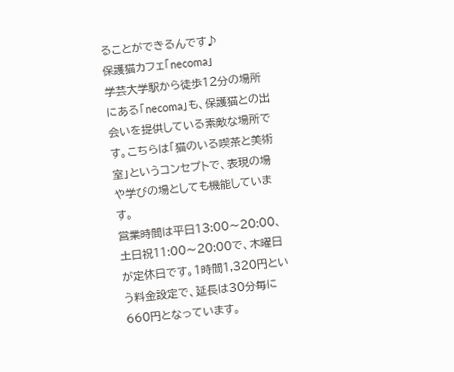ることができるんです♪
保護猫カフェ「necoma」
学芸大学駅から徒歩12分の場所にある「necoma」も、保護猫との出会いを提供している素敵な場所です。こちらは「猫のいる喫茶と美術室」というコンセプトで、表現の場や学びの場としても機能しています。
営業時間は平日13:00〜20:00、土日祝11:00〜20:00で、木曜日が定休日です。1時間1,320円という料金設定で、延長は30分毎に660円となっています。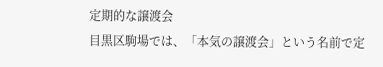定期的な譲渡会
目黒区駒場では、「本気の譲渡会」という名前で定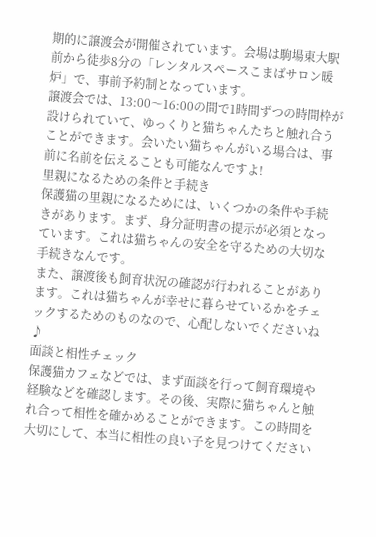期的に譲渡会が開催されています。会場は駒場東大駅前から徒歩8分の「レンタルスペースこまばサロン暖炉」で、事前予約制となっています。
譲渡会では、13:00〜16:00の間で1時間ずつの時間枠が設けられていて、ゆっくりと猫ちゃんたちと触れ合うことができます。会いたい猫ちゃんがいる場合は、事前に名前を伝えることも可能なんですよ!
里親になるための条件と手続き
保護猫の里親になるためには、いくつかの条件や手続きがあります。まず、身分証明書の提示が必須となっています。これは猫ちゃんの安全を守るための大切な手続きなんです。
また、譲渡後も飼育状況の確認が行われることがあります。これは猫ちゃんが幸せに暮らせているかをチェックするためのものなので、心配しないでくださいね♪
面談と相性チェック
保護猫カフェなどでは、まず面談を行って飼育環境や経験などを確認します。その後、実際に猫ちゃんと触れ合って相性を確かめることができます。この時間を大切にして、本当に相性の良い子を見つけてください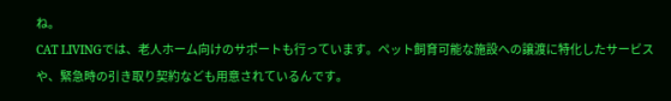ね。
CAT LIVINGでは、老人ホーム向けのサポートも行っています。ペット飼育可能な施設への譲渡に特化したサービスや、緊急時の引き取り契約なども用意されているんです。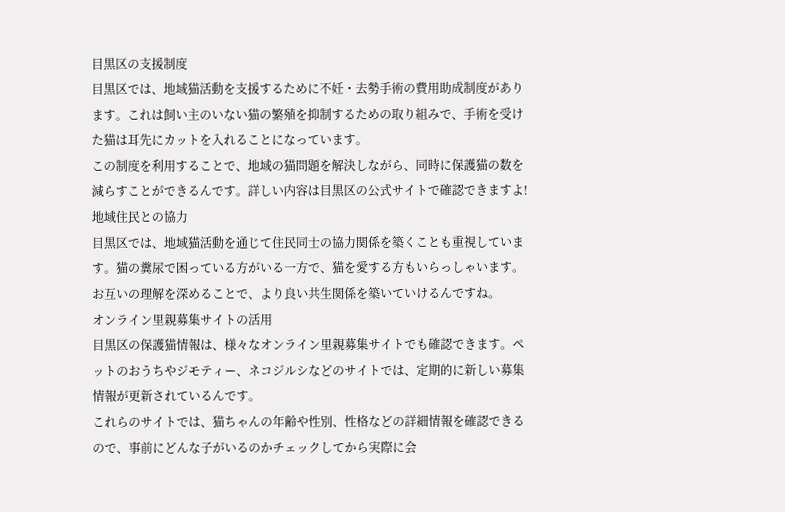目黒区の支援制度
目黒区では、地域猫活動を支援するために不妊・去勢手術の費用助成制度があります。これは飼い主のいない猫の繁殖を抑制するための取り組みで、手術を受けた猫は耳先にカットを入れることになっています。
この制度を利用することで、地域の猫問題を解決しながら、同時に保護猫の数を減らすことができるんです。詳しい内容は目黒区の公式サイトで確認できますよ!
地域住民との協力
目黒区では、地域猫活動を通じて住民同士の協力関係を築くことも重視しています。猫の糞尿で困っている方がいる一方で、猫を愛する方もいらっしゃいます。お互いの理解を深めることで、より良い共生関係を築いていけるんですね。
オンライン里親募集サイトの活用
目黒区の保護猫情報は、様々なオンライン里親募集サイトでも確認できます。ペットのおうちやジモティー、ネコジルシなどのサイトでは、定期的に新しい募集情報が更新されているんです。
これらのサイトでは、猫ちゃんの年齢や性別、性格などの詳細情報を確認できるので、事前にどんな子がいるのかチェックしてから実際に会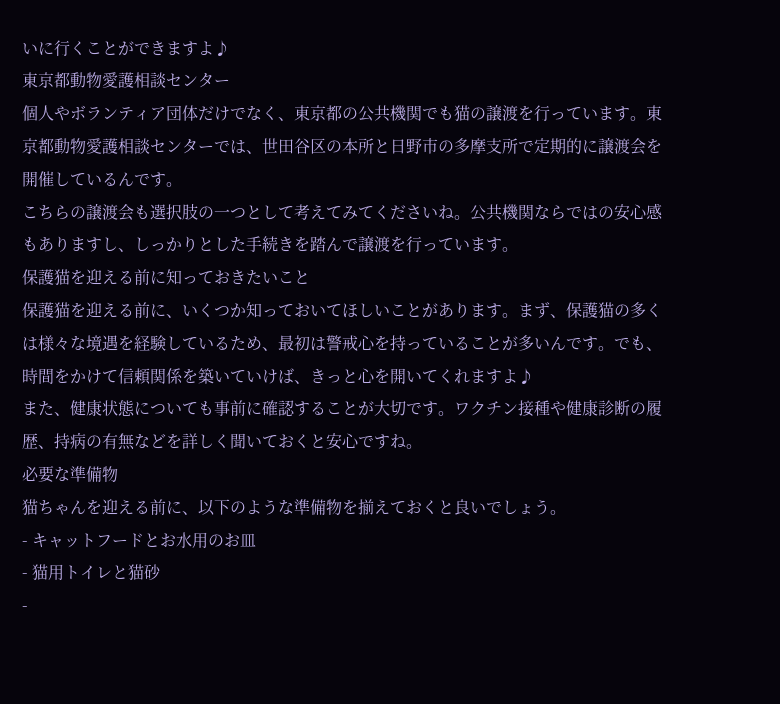いに行くことができますよ♪
東京都動物愛護相談センター
個人やボランティア団体だけでなく、東京都の公共機関でも猫の譲渡を行っています。東京都動物愛護相談センターでは、世田谷区の本所と日野市の多摩支所で定期的に譲渡会を開催しているんです。
こちらの譲渡会も選択肢の一つとして考えてみてくださいね。公共機関ならではの安心感もありますし、しっかりとした手続きを踏んで譲渡を行っています。
保護猫を迎える前に知っておきたいこと
保護猫を迎える前に、いくつか知っておいてほしいことがあります。まず、保護猫の多くは様々な境遇を経験しているため、最初は警戒心を持っていることが多いんです。でも、時間をかけて信頼関係を築いていけば、きっと心を開いてくれますよ♪
また、健康状態についても事前に確認することが大切です。ワクチン接種や健康診断の履歴、持病の有無などを詳しく聞いておくと安心ですね。
必要な準備物
猫ちゃんを迎える前に、以下のような準備物を揃えておくと良いでしょう。
- キャットフードとお水用のお皿
- 猫用トイレと猫砂
-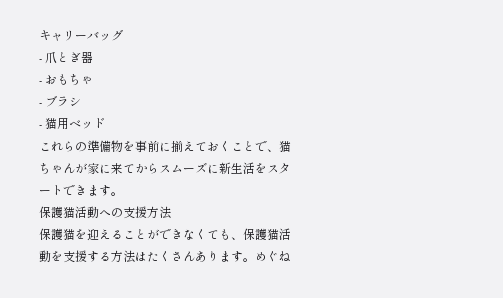キャリーバッグ
- 爪とぎ器
- おもちゃ
- ブラシ
- 猫用ベッド
これらの準備物を事前に揃えておくことで、猫ちゃんが家に来てからスムーズに新生活をスタートできます。
保護猫活動への支援方法
保護猫を迎えることができなくても、保護猫活動を支援する方法はたくさんあります。めぐね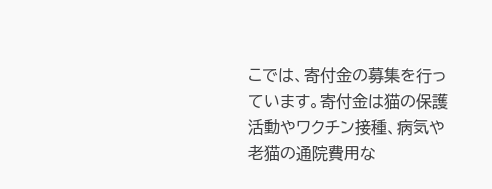こでは、寄付金の募集を行っています。寄付金は猫の保護活動やワクチン接種、病気や老猫の通院費用な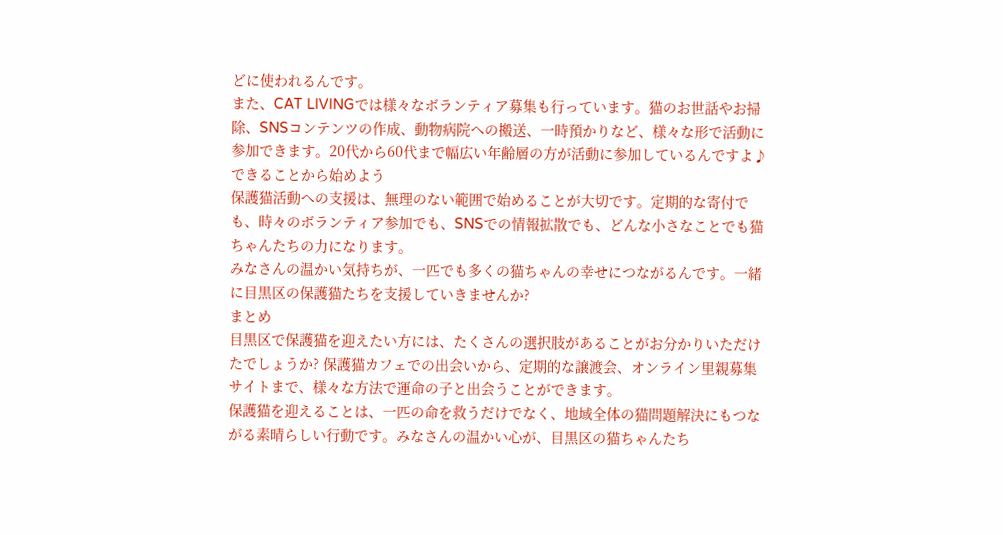どに使われるんです。
また、CAT LIVINGでは様々なボランティア募集も行っています。猫のお世話やお掃除、SNSコンテンツの作成、動物病院への搬送、一時預かりなど、様々な形で活動に参加できます。20代から60代まで幅広い年齢層の方が活動に参加しているんですよ♪
できることから始めよう
保護猫活動への支援は、無理のない範囲で始めることが大切です。定期的な寄付でも、時々のボランティア参加でも、SNSでの情報拡散でも、どんな小さなことでも猫ちゃんたちの力になります。
みなさんの温かい気持ちが、一匹でも多くの猫ちゃんの幸せにつながるんです。一緒に目黒区の保護猫たちを支援していきませんか?
まとめ
目黒区で保護猫を迎えたい方には、たくさんの選択肢があることがお分かりいただけたでしょうか? 保護猫カフェでの出会いから、定期的な譲渡会、オンライン里親募集サイトまで、様々な方法で運命の子と出会うことができます。
保護猫を迎えることは、一匹の命を救うだけでなく、地域全体の猫問題解決にもつながる素晴らしい行動です。みなさんの温かい心が、目黒区の猫ちゃんたち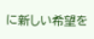に新しい希望を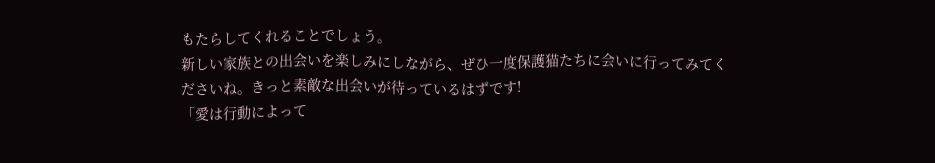もたらしてくれることでしょう。
新しい家族との出会いを楽しみにしながら、ぜひ一度保護猫たちに会いに行ってみてくださいね。きっと素敵な出会いが待っているはずです!
「愛は行動によって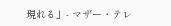現れる」- マザー・テレ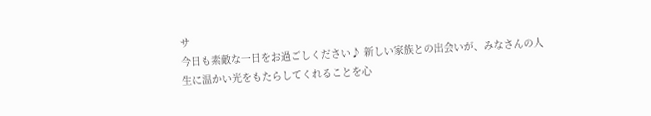サ
今日も素敵な一日をお過ごしください♪ 新しい家族との出会いが、みなさんの人生に温かい光をもたらしてくれることを心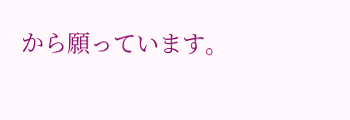から願っています。